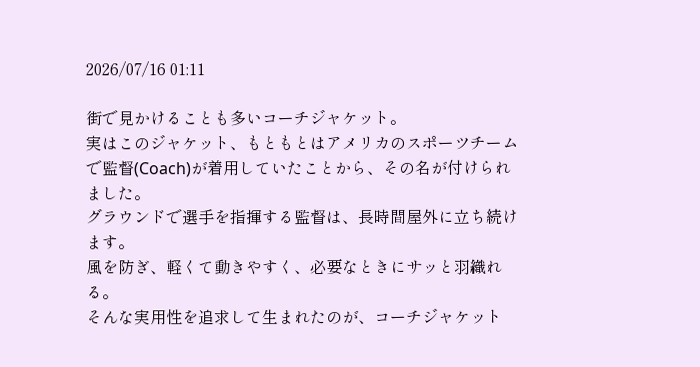2026/07/16 01:11

街で見かけることも多いコーチジャケット。
実はこのジャケット、もともとはアメリカのスポーツチームで監督(Coach)が着用していたことから、その名が付けられました。
グラウンドで選手を指揮する監督は、長時間屋外に立ち続けます。
風を防ぎ、軽くて動きやすく、必要なときにサッと羽織れる。
そんな実用性を追求して生まれたのが、コーチジャケット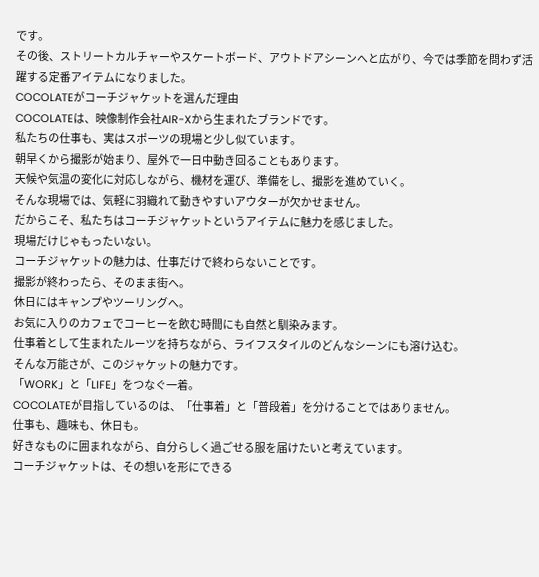です。
その後、ストリートカルチャーやスケートボード、アウトドアシーンへと広がり、今では季節を問わず活躍する定番アイテムになりました。
COCOLATEがコーチジャケットを選んだ理由
COCOLATEは、映像制作会社AIR-Xから生まれたブランドです。
私たちの仕事も、実はスポーツの現場と少し似ています。
朝早くから撮影が始まり、屋外で一日中動き回ることもあります。
天候や気温の変化に対応しながら、機材を運び、準備をし、撮影を進めていく。
そんな現場では、気軽に羽織れて動きやすいアウターが欠かせません。
だからこそ、私たちはコーチジャケットというアイテムに魅力を感じました。
現場だけじゃもったいない。
コーチジャケットの魅力は、仕事だけで終わらないことです。
撮影が終わったら、そのまま街へ。
休日にはキャンプやツーリングへ。
お気に入りのカフェでコーヒーを飲む時間にも自然と馴染みます。
仕事着として生まれたルーツを持ちながら、ライフスタイルのどんなシーンにも溶け込む。
そんな万能さが、このジャケットの魅力です。
「WORK」と「LIFE」をつなぐ一着。
COCOLATEが目指しているのは、「仕事着」と「普段着」を分けることではありません。
仕事も、趣味も、休日も。
好きなものに囲まれながら、自分らしく過ごせる服を届けたいと考えています。
コーチジャケットは、その想いを形にできる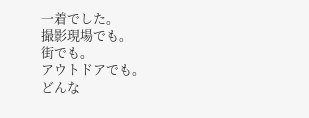一着でした。
撮影現場でも。
街でも。
アウトドアでも。
どんな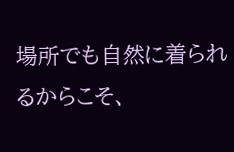場所でも自然に着られるからこそ、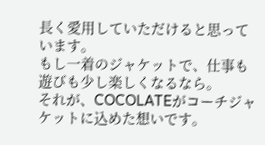長く愛用していただけると思っています。
もし一着のジャケットで、仕事も遊びも少し楽しくなるなら。
それが、COCOLATEがコーチジャケットに込めた想いです。